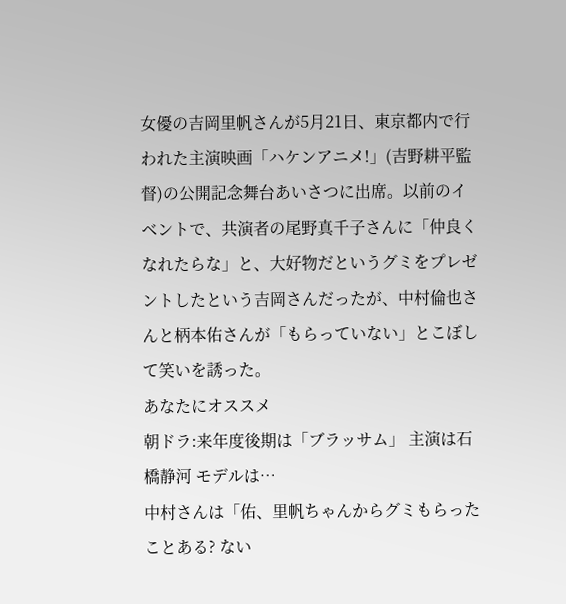女優の吉岡里帆さんが5月21日、東京都内で行われた主演映画「ハケンアニメ!」(吉野耕平監督)の公開記念舞台あいさつに出席。以前のイベントで、共演者の尾野真千子さんに「仲良くなれたらな」と、大好物だというグミをプレゼントしたという吉岡さんだったが、中村倫也さんと柄本佑さんが「もらっていない」とこぼして笑いを誘った。
あなたにオススメ
朝ドラ:来年度後期は「ブラッサム」 主演は石橋静河 モデルは…
中村さんは「佑、里帆ちゃんからグミもらったことある? ない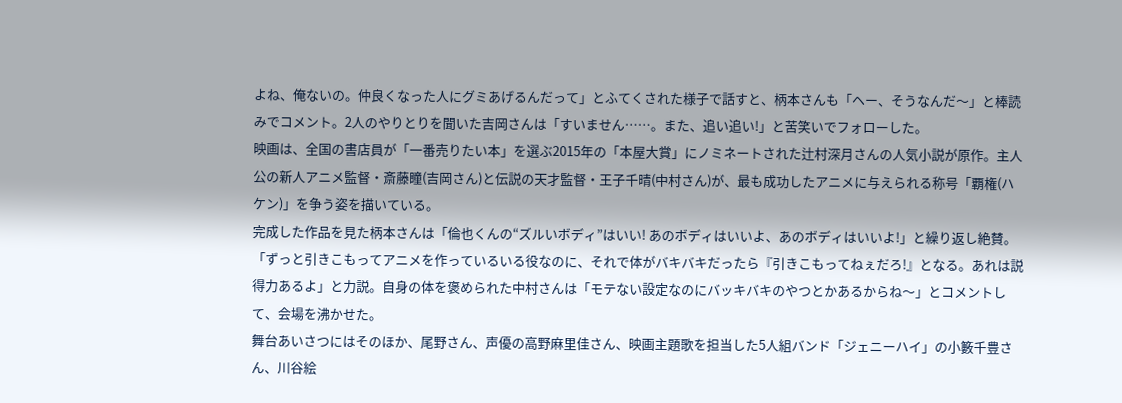よね、俺ないの。仲良くなった人にグミあげるんだって」とふてくされた様子で話すと、柄本さんも「ヘー、そうなんだ〜」と棒読みでコメント。2人のやりとりを聞いた吉岡さんは「すいません……。また、追い追い!」と苦笑いでフォローした。
映画は、全国の書店員が「一番売りたい本」を選ぶ2015年の「本屋大賞」にノミネートされた辻村深月さんの人気小説が原作。主人公の新人アニメ監督・斎藤瞳(吉岡さん)と伝説の天才監督・王子千晴(中村さん)が、最も成功したアニメに与えられる称号「覇権(ハケン)」を争う姿を描いている。
完成した作品を見た柄本さんは「倫也くんの“ズルいボディ”はいい! あのボディはいいよ、あのボディはいいよ!」と繰り返し絶賛。「ずっと引きこもってアニメを作っているいる役なのに、それで体がバキバキだったら『引きこもってねぇだろ!』となる。あれは説得力あるよ」と力説。自身の体を褒められた中村さんは「モテない設定なのにバッキバキのやつとかあるからね〜」とコメントして、会場を沸かせた。
舞台あいさつにはそのほか、尾野さん、声優の高野麻里佳さん、映画主題歌を担当した5人組バンド「ジェニーハイ」の小籔千豊さん、川谷絵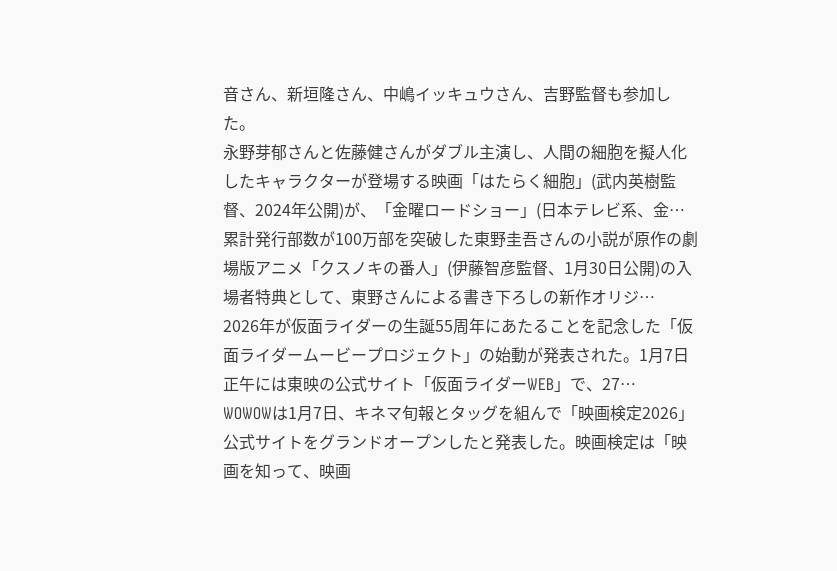音さん、新垣隆さん、中嶋イッキュウさん、吉野監督も参加した。
永野芽郁さんと佐藤健さんがダブル主演し、人間の細胞を擬人化したキャラクターが登場する映画「はたらく細胞」(武内英樹監督、2024年公開)が、「金曜ロードショー」(日本テレビ系、金…
累計発行部数が100万部を突破した東野圭吾さんの小説が原作の劇場版アニメ「クスノキの番人」(伊藤智彦監督、1月30日公開)の入場者特典として、東野さんによる書き下ろしの新作オリジ…
2026年が仮面ライダーの生誕55周年にあたることを記念した「仮面ライダームービープロジェクト」の始動が発表された。1月7日正午には東映の公式サイト「仮面ライダーWEB」で、27…
WOWOWは1月7日、キネマ旬報とタッグを組んで「映画検定2026」公式サイトをグランドオープンしたと発表した。映画検定は「映画を知って、映画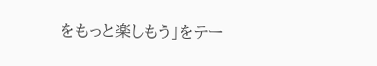をもっと楽しもう」をテー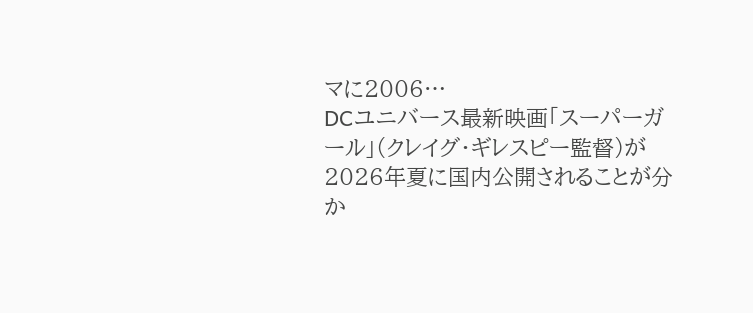マに2006…
DCユニバース最新映画「スーパーガール」(クレイグ・ギレスピー監督)が2026年夏に国内公開されることが分か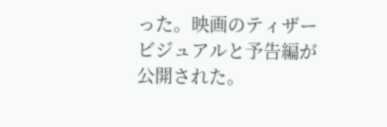った。映画のティザービジュアルと予告編が公開された。